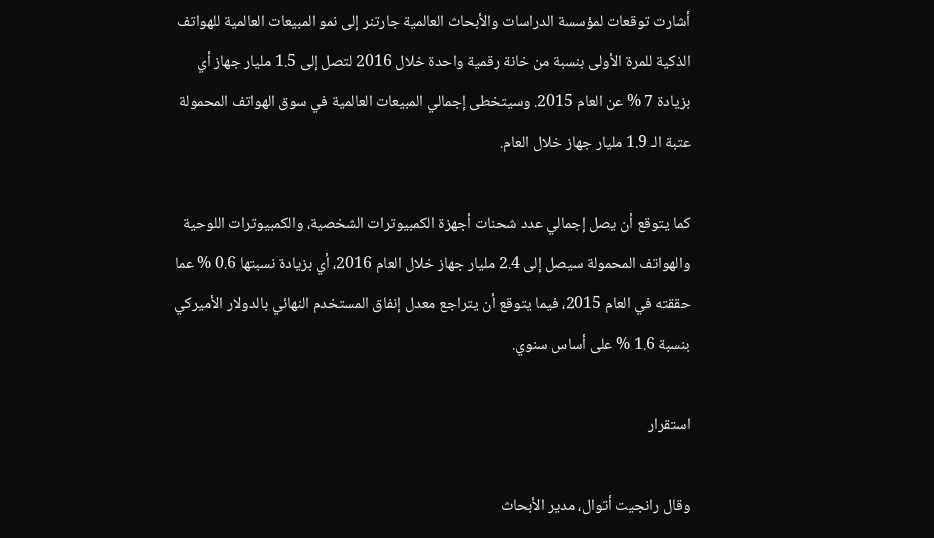أشارت توقعات لمؤسسة الدراسات والأبحاث العالمية جارتنر إلى نمو المبيعات العالمية للهواتف الذكية للمرة الأولى بنسبة من خانة رقمية واحدة خلال 2016 لتصل إلى 1.5 مليار جهاز أي بزيادة 7 % عن العام 2015. وسيتخطى إجمالي المبيعات العالمية في سوق الهواتف المحمولة عتبة الـ 1.9 مليار جهاز خلال العام.

كما يتوقع أن يصل إجمالي عدد شحنات أجهزة الكمبيوترات الشخصية، والكمبيوترات اللوحية والهواتف المحمولة سيصل إلى 2.4 مليار جهاز خلال العام 2016، أي بزيادة نسبتها 0.6 % عما حققته في العام 2015، فيما يتوقع أن يتراجع معدل إنفاق المستخدم النهائي بالدولار الأميركي بنسبة 1.6 % على أساس سنوي.

استقرار

وقال رانجيت أتوال، مدير الأبحاث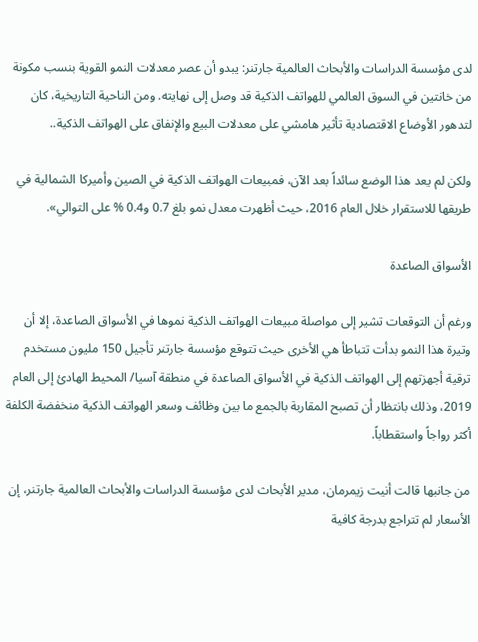لدى مؤسسة الدراسات والأبحاث العالمية جارتنر: يبدو أن عصر معدلات النمو القوية بنسب مكونة من خانتين في السوق العالمي للهواتف الذكية قد وصل إلى نهايته. ومن الناحية التاريخية، كان لتدهور الأوضاع الاقتصادية تأثير هامشي على معدلات البيع والإنفاق على الهواتف الذكية..

ولكن لم يعد هذا الوضع سائداً بعد الآن، فمبيعات الهواتف الذكية في الصين وأميركا الشمالية في طريقها للاستقرار خلال العام 2016، حيث أظهرت معدل نمو بلغ 0.7 و0.4 % على التوالي».

الأسواق الصاعدة

ورغم أن التوقعات تشير إلى مواصلة مبيعات الهواتف الذكية نموها في الأسواق الصاعدة، إلا أن وتيرة هذا النمو بدأت تتباطأ هي الأخرى حيث تتوقع مؤسسة جارتنر تأجيل 150 مليون مستخدم ترقية أجهزتهم إلى الهواتف الذكية في الأسواق الصاعدة في منطقة آسيا/ المحيط الهادئ إلى العام 2019، وذلك بانتظار أن تصبح المقاربة بالجمع ما بين وظائف وسعر الهواتف الذكية منخفضة الكلفة أكثر رواجاً واستقطاباً.

من جانبها قالت أنيت زيمرمان، مدير الأبحاث لدى مؤسسة الدراسات والأبحاث العالمية جارتنر، إن الأسعار لم تتراجع بدرجة كافية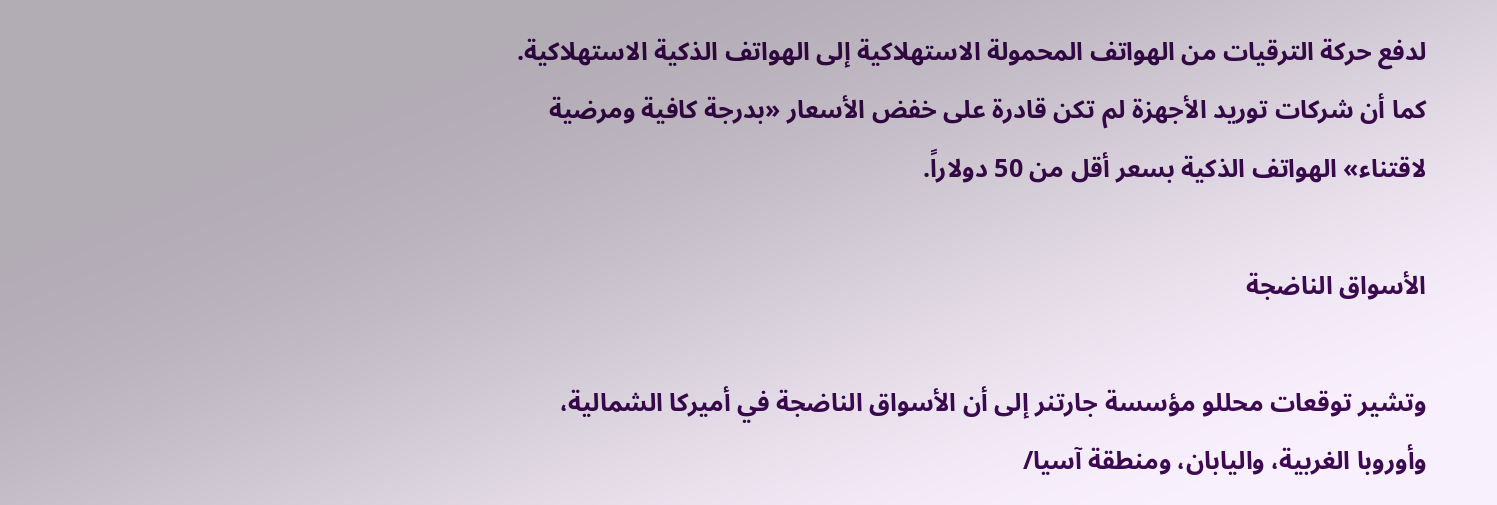لدفع حركة الترقيات من الهواتف المحمولة الاستهلاكية إلى الهواتف الذكية الاستهلاكية. كما أن شركات توريد الأجهزة لم تكن قادرة على خفض الأسعار «بدرجة كافية ومرضية لاقتناء» الهواتف الذكية بسعر أقل من 50 دولاراً.

الأسواق الناضجة

وتشير توقعات محللو مؤسسة جارتنر إلى أن الأسواق الناضجة في أميركا الشمالية، وأوروبا الغربية، واليابان، ومنطقة آسيا/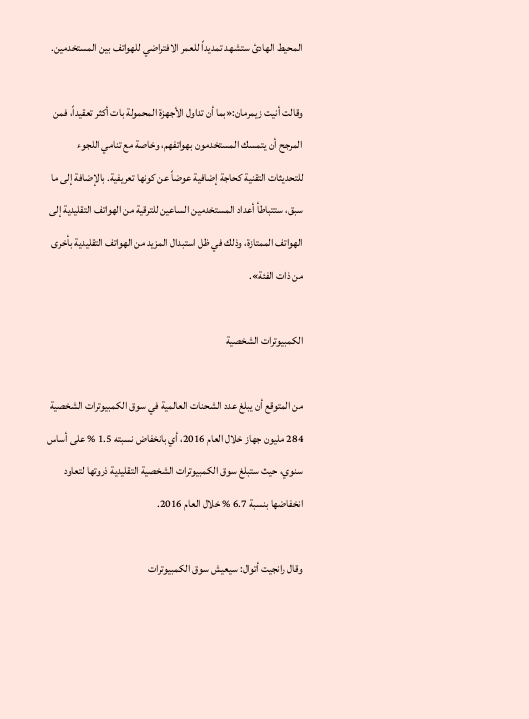المحيط الهادئ ستشهد تمديداً للعمر الافتراضي للهواتف بين المستخدمين.

وقالت أنيت زيمرمان:«بما أن تداول الأجهزة المحمولة بات أكثر تعقيداً، فمن المرجح أن يتمسك المستخدمون بهواتفهم، وخاصة مع تنامي اللجوء للتحديثات التقنية كحاجة إضافية عوضاً عن كونها تعريفية. بالإضافة إلى ما سبق، ستتباطأ أعداد المستخدمين الساعين للترقية من الهواتف التقليدية إلى الهواتف الممتازة، وذلك في ظل استبدال المزيد من الهواتف التقليدية بأخرى من ذات الفئة».

الكمبيوترات الشخصية

من المتوقع أن يبلغ عدد الشحنات العالمية في سوق الكمبيوترات الشخصية 284 مليون جهاز خلال العام 2016، أي بانخفاض نسبته 1.5 % على أساس سنوي، حيث ستبلغ سوق الكمبيوترات الشخصية التقليدية ذروتها لتعاود انخفاضها بنسبة 6.7 % خلال العام 2016.

وقال رانجيت أتوال: سيعيش سوق الكمبيوترات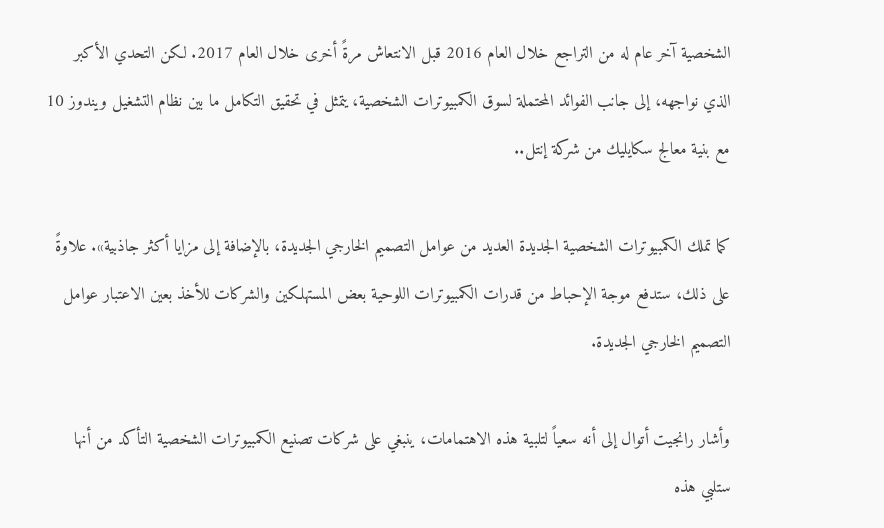الشخصية آخر عام له من التراجع خلال العام 2016 قبل الانتعاش مرةً أخرى خلال العام 2017. لكن التحدي الأكبر الذي نواجهه، إلى جانب الفوائد المحتملة لسوق الكمبيوترات الشخصية، يتمثل في تحقيق التكامل ما بين نظام التشغيل ويندوز 10 مع بنية معالج سكايليك من شركة إنتل..

كما تملك الكمبيوترات الشخصية الجديدة العديد من عوامل التصميم الخارجي الجديدة، بالإضافة إلى مزايا أكثر جاذبية». علاوةً على ذلك، ستدفع موجة الإحباط من قدرات الكمبيوترات اللوحية بعض المستهلكين والشركات للأخذ بعين الاعتبار عوامل التصميم الخارجي الجديدة.

وأشار رانجيت أتوال إلى أنه سعياً لتلبية هذه الاهتمامات، ينبغي على شركات تصنيع الكمبيوترات الشخصية التأكد من أنها ستلبي هذه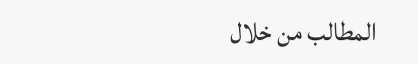المطالب من خلال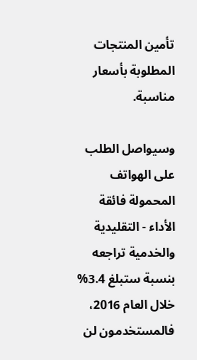تأمين المنتجات المطلوبة بأسعار مناسبة.

وسيواصل الطلب على الهواتف المحمولة فائقة الأداء - التقليدية والخدمية تراجعه بنسبة ستبلغ 3.4% خلال العام 2016، فالمستخدمون لن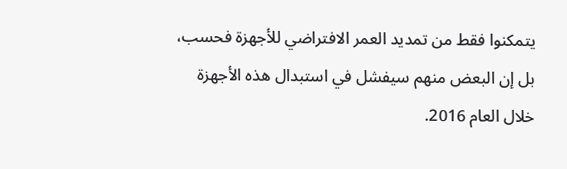يتمكنوا فقط من تمديد العمر الافتراضي للأجهزة فحسب، بل إن البعض منهم سيفشل في استبدال هذه الأجهزة خلال العام 2016.